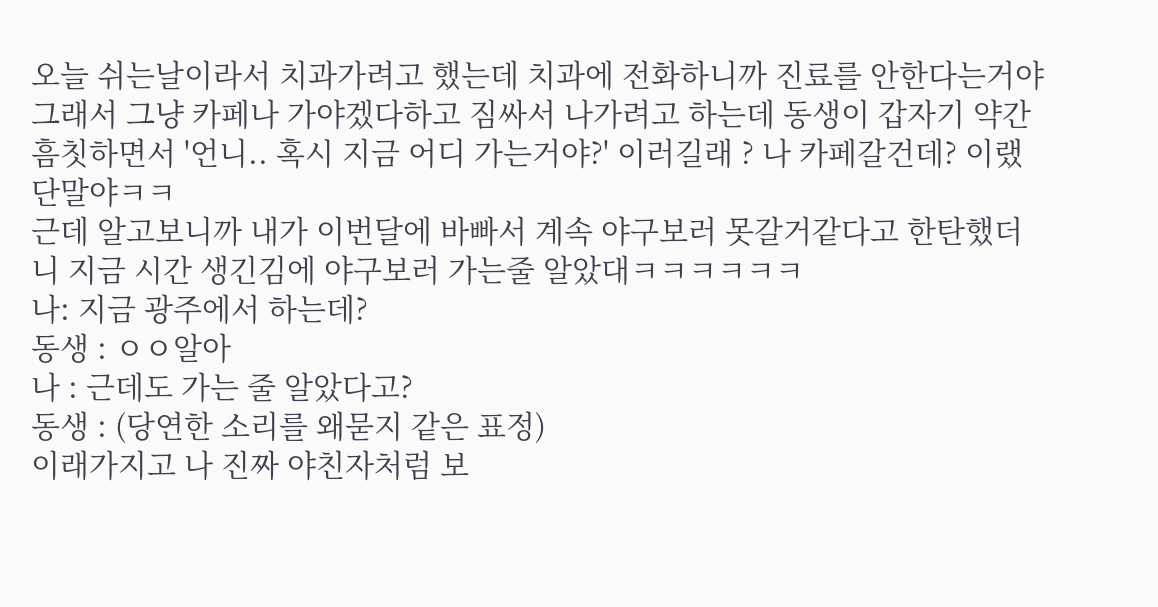오늘 쉬는날이라서 치과가려고 했는데 치과에 전화하니까 진료를 안한다는거야
그래서 그냥 카페나 가야겠다하고 짐싸서 나가려고 하는데 동생이 갑자기 약간 흠칫하면서 '언니.. 혹시 지금 어디 가는거야?' 이러길래 ? 나 카페갈건데? 이랬단말야ㅋㅋ
근데 알고보니까 내가 이번달에 바빠서 계속 야구보러 못갈거같다고 한탄했더니 지금 시간 생긴김에 야구보러 가는줄 알았대ㅋㅋㅋㅋㅋㅋ
나: 지금 광주에서 하는데?
동생 : ㅇㅇ알아
나 : 근데도 가는 줄 알았다고?
동생 : (당연한 소리를 왜묻지 같은 표정)
이래가지고 나 진짜 야친자처럼 보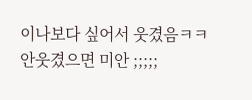이나보다 싶어서 웃겼음ㅋㅋ
안웃겼으면 미안 ;;;;;